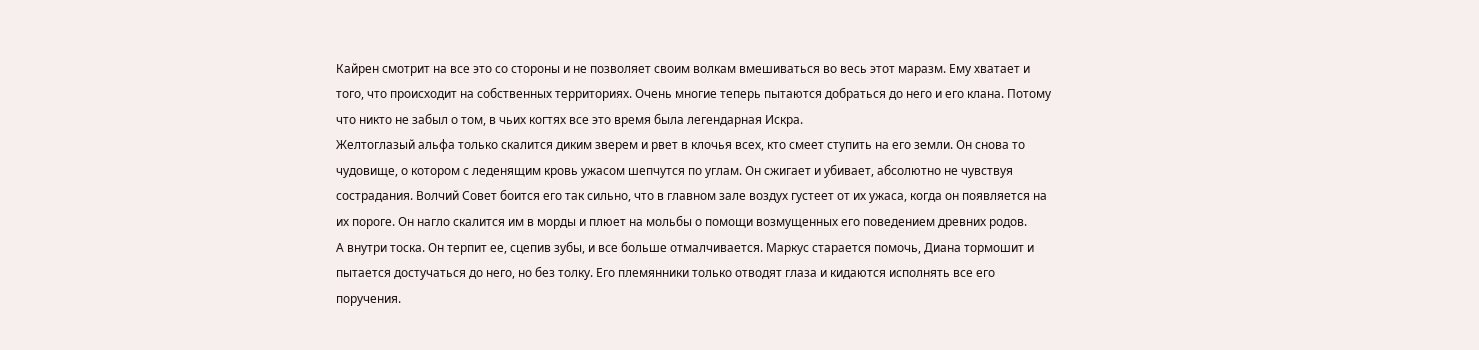Кайрен смотрит на все это со стороны и не позволяет своим волкам вмешиваться во весь этот маразм. Ему хватает и того, что происходит на собственных территориях. Очень многие теперь пытаются добраться до него и его клана. Потому что никто не забыл о том, в чьих когтях все это время была легендарная Искра.
Желтоглазый альфа только скалится диким зверем и рвет в клочья всех, кто смеет ступить на его земли. Он снова то чудовище, о котором с леденящим кровь ужасом шепчутся по углам. Он сжигает и убивает, абсолютно не чувствуя сострадания. Волчий Совет боится его так сильно, что в главном зале воздух густеет от их ужаса, когда он появляется на их пороге. Он нагло скалится им в морды и плюет на мольбы о помощи возмущенных его поведением древних родов.
А внутри тоска. Он терпит ее, сцепив зубы, и все больше отмалчивается. Маркус старается помочь, Диана тормошит и пытается достучаться до него, но без толку. Его племянники только отводят глаза и кидаются исполнять все его поручения.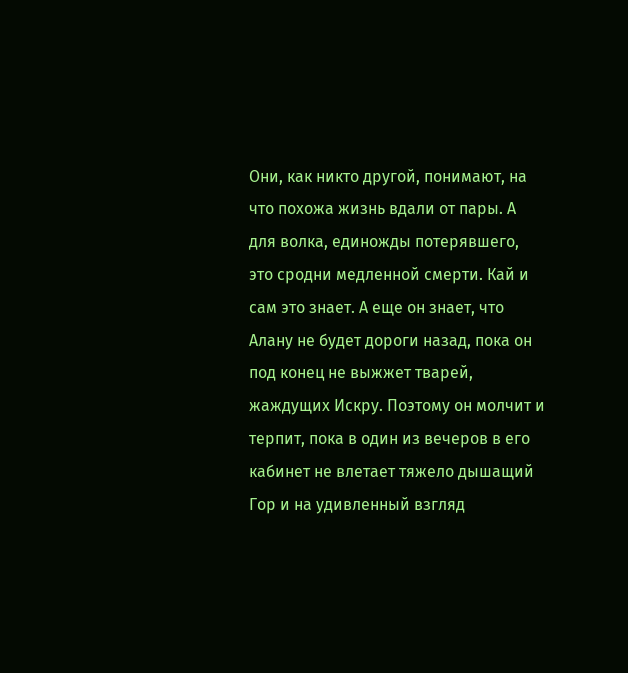Они, как никто другой, понимают, на что похожа жизнь вдали от пары. А для волка, единожды потерявшего, это сродни медленной смерти. Кай и сам это знает. А еще он знает, что Алану не будет дороги назад, пока он под конец не выжжет тварей, жаждущих Искру. Поэтому он молчит и терпит, пока в один из вечеров в его кабинет не влетает тяжело дышащий Гор и на удивленный взгляд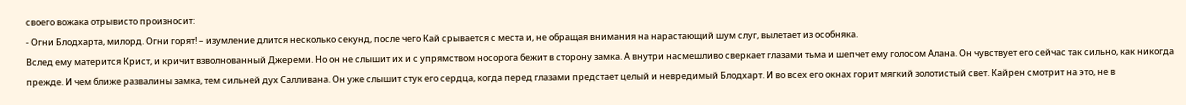своего вожака отрывисто произносит:
- Огни Блодхарта, милорд. Огни горят! – изумление длится несколько секунд, после чего Кай срывается с места и, не обращая внимания на нарастающий шум слуг, вылетает из особняка.
Вслед ему матерится Крист, и кричит взволнованный Джереми. Но он не слышит их и с упрямством носорога бежит в сторону замка. А внутри насмешливо сверкает глазами тьма и шепчет ему голосом Алана. Он чувствует его сейчас так сильно, как никогда прежде. И чем ближе развалины замка, тем сильней дух Салливана. Он уже слышит стук его сердца, когда перед глазами предстает целый и невредимый Блодхарт. И во всех его окнах горит мягкий золотистый свет. Кайрен смотрит на это, не в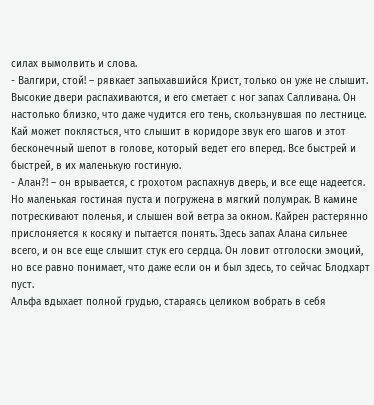силах вымолвить и слова.
- Валгири, стой! – рявкает запыхавшийся Крист, только он уже не слышит.
Высокие двери распахиваются, и его сметает с ног запах Салливана. Он настолько близко, что даже чудится его тень, скользнувшая по лестнице. Кай может поклясться, что слышит в коридоре звук его шагов и этот бесконечный шепот в голове, который ведет его вперед. Все быстрей и быстрей, в их маленькую гостиную.
- Алан?! – он врывается, с грохотом распахнув дверь, и все еще надеется.
Но маленькая гостиная пуста и погружена в мягкий полумрак. В камине потрескивают поленья, и слышен вой ветра за окном. Кайрен растерянно прислоняется к косяку и пытается понять. Здесь запах Алана сильнее всего, и он все еще слышит стук его сердца. Он ловит отголоски эмоций, но все равно понимает, что даже если он и был здесь, то сейчас Блодхарт пуст.
Альфа вдыхает полной грудью, стараясь целиком вобрать в себя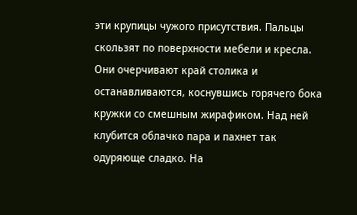эти крупицы чужого присутствия. Пальцы скользят по поверхности мебели и кресла. Они очерчивают край столика и останавливаются, коснувшись горячего бока кружки со смешным жирафиком. Над ней клубится облачко пара и пахнет так одуряюще сладко. На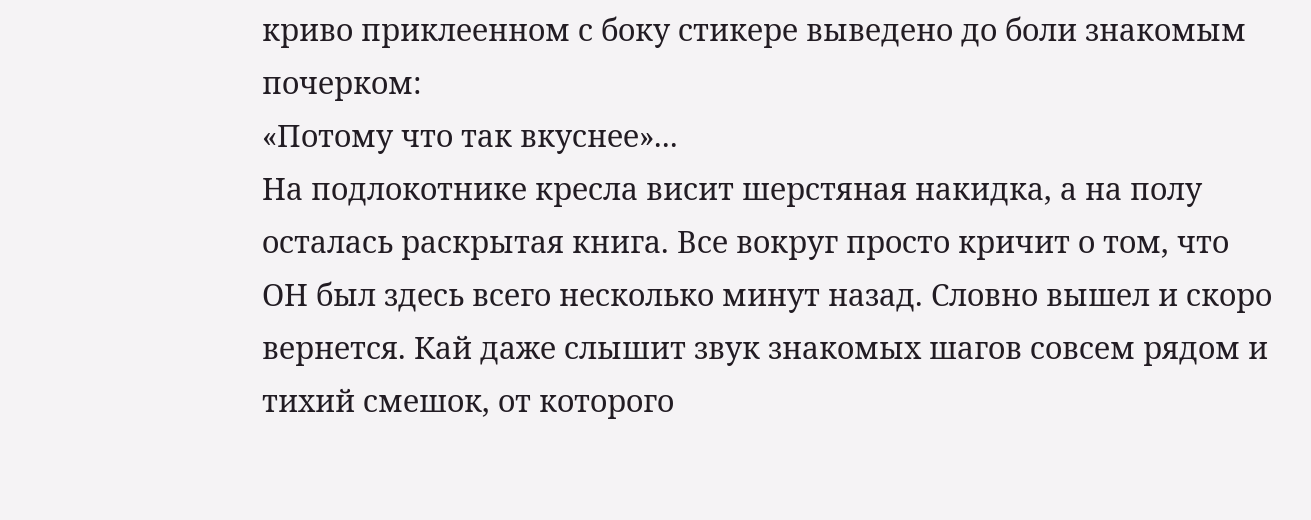криво приклеенном с боку стикере выведено до боли знакомым почерком:
«Потому что так вкуснее»...
На подлокотнике кресла висит шерстяная накидка, а на полу осталась раскрытая книга. Все вокруг просто кричит о том, что ОН был здесь всего несколько минут назад. Словно вышел и скоро вернется. Кай даже слышит звук знакомых шагов совсем рядом и тихий смешок, от которого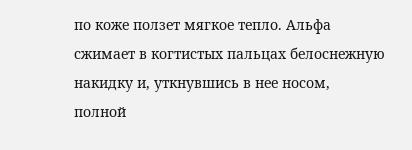по коже ползет мягкое тепло. Альфа сжимает в когтистых пальцах белоснежную накидку и, уткнувшись в нее носом, полной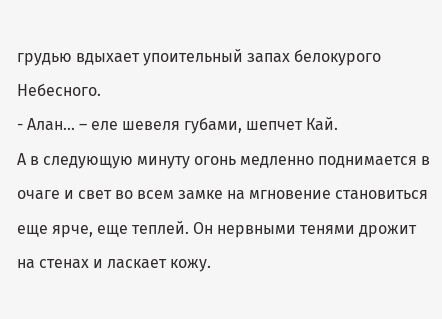грудью вдыхает упоительный запах белокурого Небесного.
- Алан... – еле шевеля губами, шепчет Кай.
А в следующую минуту огонь медленно поднимается в очаге и свет во всем замке на мгновение становиться еще ярче, еще теплей. Он нервными тенями дрожит на стенах и ласкает кожу.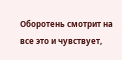Оборотень смотрит на все это и чувствует,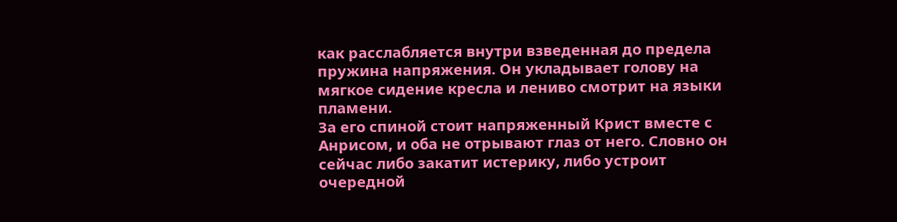как расслабляется внутри взведенная до предела пружина напряжения. Он укладывает голову на мягкое сидение кресла и лениво смотрит на языки пламени.
За его спиной стоит напряженный Крист вместе с Анрисом, и оба не отрывают глаз от него. Словно он сейчас либо закатит истерику, либо устроит очередной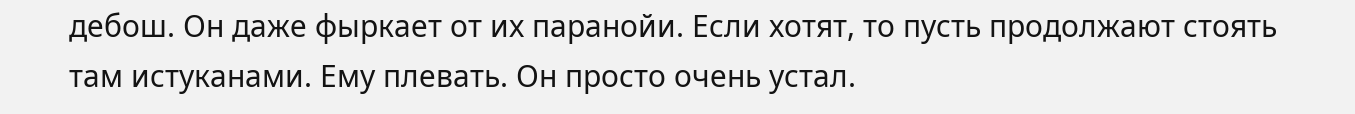дебош. Он даже фыркает от их паранойи. Если хотят, то пусть продолжают стоять там истуканами. Ему плевать. Он просто очень устал.